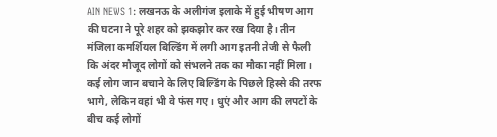AIN NEWS 1: लखनऊ के अलीगंज इलाके में हुई भीषण आग की घटना ने पूरे शहर को झकझोर कर रख दिया है। तीन मंजिला कमर्शियल बिल्डिंग में लगी आग इतनी तेजी से फैली कि अंदर मौजूद लोगों को संभलने तक का मौका नहीं मिला। कई लोग जान बचाने के लिए बिल्डिंग के पिछले हिस्से की तरफ भागे, लेकिन वहां भी वे फंस गए। धुएं और आग की लपटों के बीच कई लोगों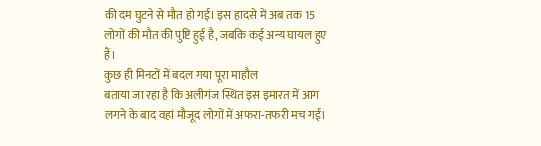की दम घुटने से मौत हो गई। इस हादसे में अब तक 15 लोगों की मौत की पुष्टि हुई है, जबकि कई अन्य घायल हुए हैं।
कुछ ही मिनटों में बदल गया पूरा माहौल
बताया जा रहा है कि अलीगंज स्थित इस इमारत में आग लगने के बाद वहां मौजूद लोगों में अफरा-तफरी मच गई।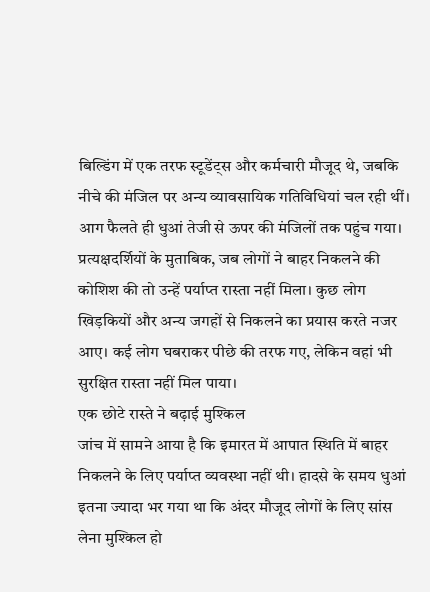बिल्डिंग में एक तरफ स्टूडेंट्स और कर्मचारी मौजूद थे, जबकि नीचे की मंजिल पर अन्य व्यावसायिक गतिविधियां चल रही थीं। आग फैलते ही धुआं तेजी से ऊपर की मंजिलों तक पहुंच गया।
प्रत्यक्षदर्शियों के मुताबिक, जब लोगों ने बाहर निकलने की कोशिश की तो उन्हें पर्याप्त रास्ता नहीं मिला। कुछ लोग खिड़कियों और अन्य जगहों से निकलने का प्रयास करते नजर आए। कई लोग घबराकर पीछे की तरफ गए, लेकिन वहां भी सुरक्षित रास्ता नहीं मिल पाया।
एक छोटे रास्ते ने बढ़ाई मुश्किल
जांच में सामने आया है कि इमारत में आपात स्थिति में बाहर निकलने के लिए पर्याप्त व्यवस्था नहीं थी। हादसे के समय धुआं इतना ज्यादा भर गया था कि अंदर मौजूद लोगों के लिए सांस लेना मुश्किल हो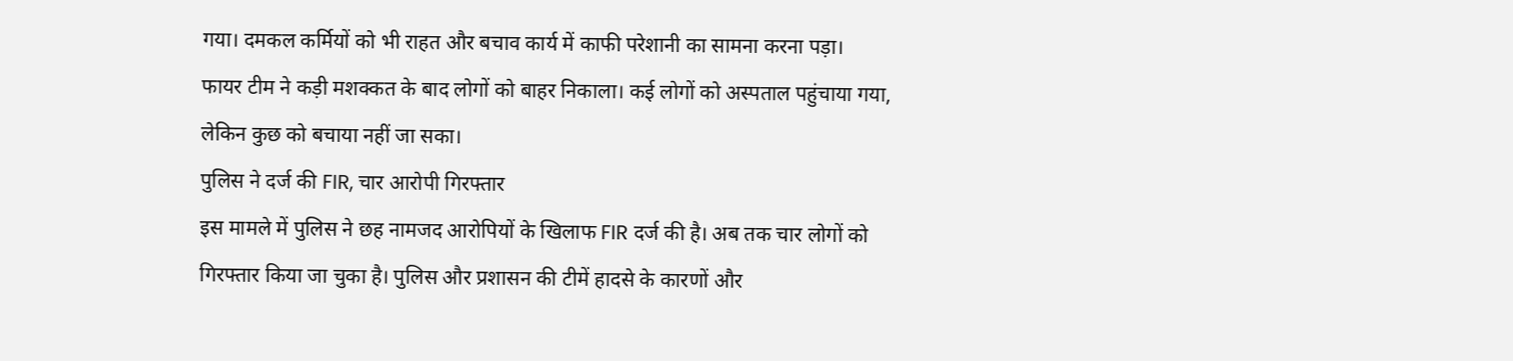गया। दमकल कर्मियों को भी राहत और बचाव कार्य में काफी परेशानी का सामना करना पड़ा।
फायर टीम ने कड़ी मशक्कत के बाद लोगों को बाहर निकाला। कई लोगों को अस्पताल पहुंचाया गया, लेकिन कुछ को बचाया नहीं जा सका।
पुलिस ने दर्ज की FIR, चार आरोपी गिरफ्तार
इस मामले में पुलिस ने छह नामजद आरोपियों के खिलाफ FIR दर्ज की है। अब तक चार लोगों को गिरफ्तार किया जा चुका है। पुलिस और प्रशासन की टीमें हादसे के कारणों और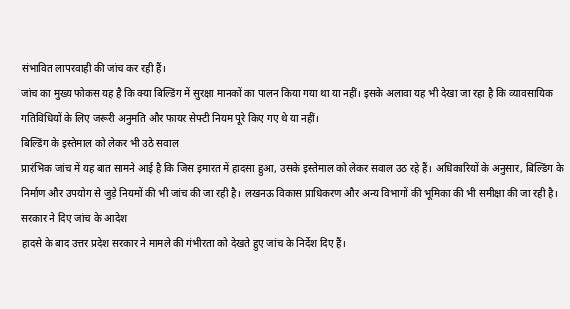संभावित लापरवाही की जांच कर रही हैं।
जांच का मुख्य फोकस यह है कि क्या बिल्डिंग में सुरक्षा मानकों का पालन किया गया था या नहीं। इसके अलावा यह भी देखा जा रहा है कि व्यावसायिक गतिविधियों के लिए जरूरी अनुमति और फायर सेफ्टी नियम पूरे किए गए थे या नहीं।
बिल्डिंग के इस्तेमाल को लेकर भी उठे सवाल
प्रारंभिक जांच में यह बात सामने आई है कि जिस इमारत में हादसा हुआ, उसके इस्तेमाल को लेकर सवाल उठ रहे हैं। अधिकारियों के अनुसार, बिल्डिंग के निर्माण और उपयोग से जुड़े नियमों की भी जांच की जा रही है। लखनऊ विकास प्राधिकरण और अन्य विभागों की भूमिका की भी समीक्षा की जा रही है।
सरकार ने दिए जांच के आदेश
हादसे के बाद उत्तर प्रदेश सरकार ने मामले की गंभीरता को देखते हुए जांच के निर्देश दिए हैं।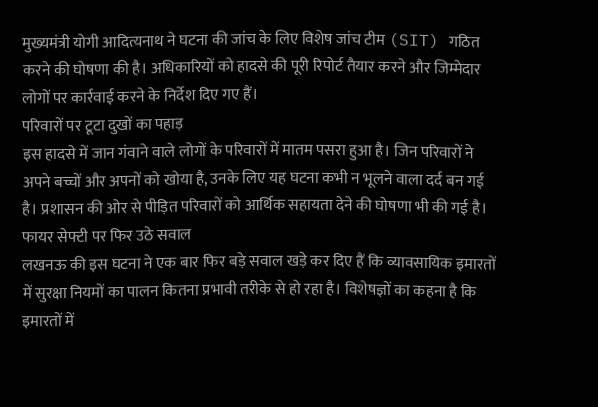मुख्यमंत्री योगी आदित्यनाथ ने घटना की जांच के लिए विशेष जांच टीम (SIT) गठित करने की घोषणा की है। अधिकारियों को हादसे की पूरी रिपोर्ट तैयार करने और जिम्मेदार लोगों पर कार्रवाई करने के निर्देश दिए गए हैं।
परिवारों पर टूटा दुखों का पहाड़
इस हादसे में जान गंवाने वाले लोगों के परिवारों में मातम पसरा हुआ है। जिन परिवारों ने अपने बच्चों और अपनों को खोया है, उनके लिए यह घटना कभी न भूलने वाला दर्द बन गई है। प्रशासन की ओर से पीड़ित परिवारों को आर्थिक सहायता देने की घोषणा भी की गई है।
फायर सेफ्टी पर फिर उठे सवाल
लखनऊ की इस घटना ने एक बार फिर बड़े सवाल खड़े कर दिए हैं कि व्यावसायिक इमारतों में सुरक्षा नियमों का पालन कितना प्रभावी तरीके से हो रहा है। विशेषज्ञों का कहना है कि इमारतों में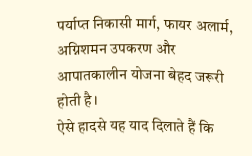पर्याप्त निकासी मार्ग, फायर अलार्म, अग्निशमन उपकरण और आपातकालीन योजना बेहद जरूरी होती है।
ऐसे हादसे यह याद दिलाते हैं कि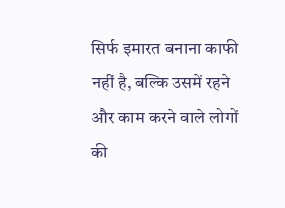सिर्फ इमारत बनाना काफी नहीं है, बल्कि उसमें रहने और काम करने वाले लोगों की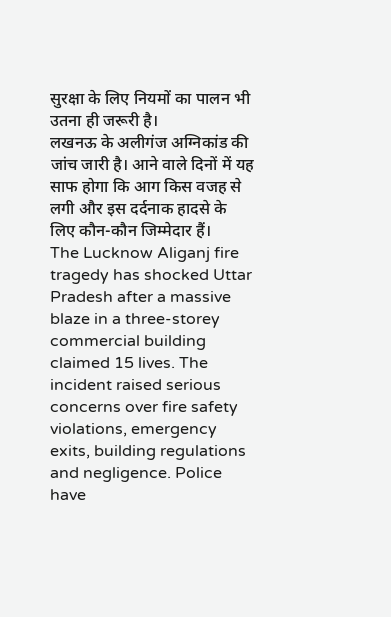सुरक्षा के लिए नियमों का पालन भी उतना ही जरूरी है।
लखनऊ के अलीगंज अग्निकांड की जांच जारी है। आने वाले दिनों में यह साफ होगा कि आग किस वजह से लगी और इस दर्दनाक हादसे के लिए कौन-कौन जिम्मेदार हैं।
The Lucknow Aliganj fire tragedy has shocked Uttar Pradesh after a massive blaze in a three-storey commercial building claimed 15 lives. The incident raised serious concerns over fire safety violations, emergency exits, building regulations and negligence. Police have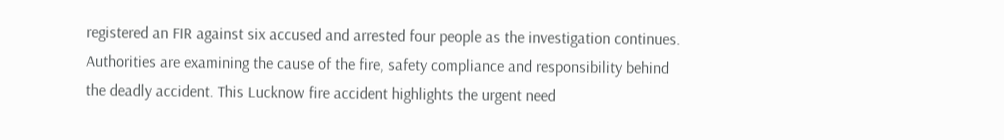registered an FIR against six accused and arrested four people as the investigation continues. Authorities are examining the cause of the fire, safety compliance and responsibility behind the deadly accident. This Lucknow fire accident highlights the urgent need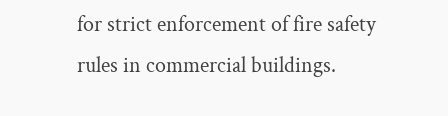for strict enforcement of fire safety rules in commercial buildings.